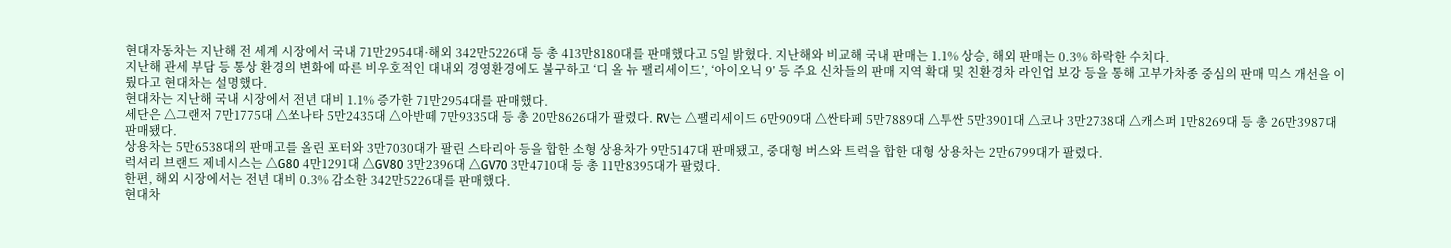현대자동차는 지난해 전 세계 시장에서 국내 71만2954대·해외 342만5226대 등 총 413만8180대를 판매했다고 5일 밝혔다. 지난해와 비교해 국내 판매는 1.1% 상승, 해외 판매는 0.3% 하락한 수치다.
지난해 관세 부담 등 통상 환경의 변화에 따른 비우호적인 대내외 경영환경에도 불구하고 ‘디 올 뉴 팰리세이드’, ‘아이오닉 9’ 등 주요 신차들의 판매 지역 확대 및 친환경차 라인업 보강 등을 통해 고부가차종 중심의 판매 믹스 개선을 이뤘다고 현대차는 설명했다.
현대차는 지난해 국내 시장에서 전년 대비 1.1% 증가한 71만2954대를 판매했다.
세단은 △그랜저 7만1775대 △쏘나타 5만2435대 △아반떼 7만9335대 등 총 20만8626대가 팔렸다. RV는 △팰리세이드 6만909대 △싼타페 5만7889대 △투싼 5만3901대 △코나 3만2738대 △캐스퍼 1만8269대 등 총 26만3987대 판매됐다.
상용차는 5만6538대의 판매고를 올린 포터와 3만7030대가 팔린 스타리아 등을 합한 소형 상용차가 9만5147대 판매됐고, 중대형 버스와 트럭을 합한 대형 상용차는 2만6799대가 팔렸다.
럭셔리 브랜드 제네시스는 △G80 4만1291대 △GV80 3만2396대 △GV70 3만4710대 등 총 11만8395대가 팔렸다.
한편, 해외 시장에서는 전년 대비 0.3% 감소한 342만5226대를 판매했다.
현대차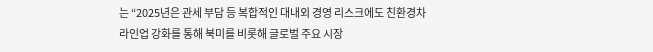는 “2025년은 관세 부담 등 복합적인 대내외 경영 리스크에도 친환경차 라인업 강화를 통해 북미를 비롯해 글로벌 주요 시장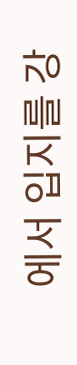에서 입지를 강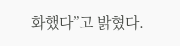화했다”고 밝혔다.